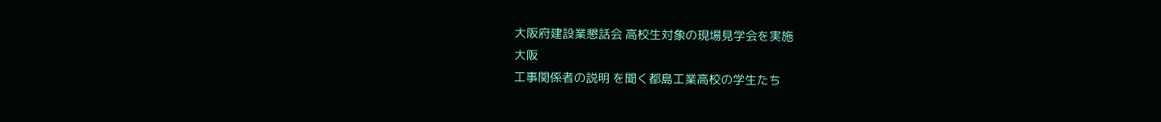大阪府建設業懇話会 高校生対象の現場見学会を実施
大阪
工事関係者の説明 を聞く都島工業高校の学生たち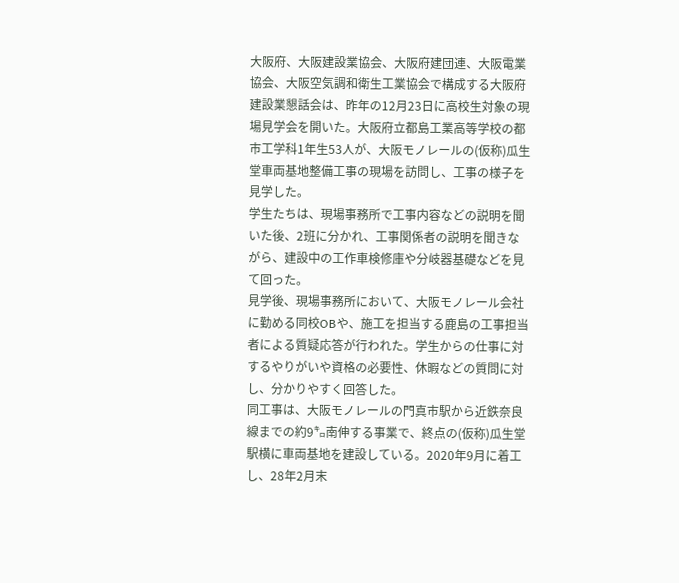大阪府、大阪建設業協会、大阪府建団連、大阪電業協会、大阪空気調和衛生工業協会で構成する大阪府建設業懇話会は、昨年の12月23日に高校生対象の現場見学会を開いた。大阪府立都島工業高等学校の都市工学科1年生53人が、大阪モノレールの(仮称)瓜生堂車両基地整備工事の現場を訪問し、工事の様子を見学した。
学生たちは、現場事務所で工事内容などの説明を聞いた後、2班に分かれ、工事関係者の説明を聞きながら、建設中の工作車検修庫や分岐器基礎などを見て回った。
見学後、現場事務所において、大阪モノレール会社に勤める同校OBや、施工を担当する鹿島の工事担当者による質疑応答が行われた。学生からの仕事に対するやりがいや資格の必要性、休暇などの質問に対し、分かりやすく回答した。
同工事は、大阪モノレールの門真市駅から近鉄奈良線までの約9㌔南伸する事業で、終点の(仮称)瓜生堂駅横に車両基地を建設している。2020年9月に着工し、28年2月末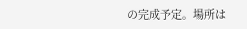の完成予定。場所は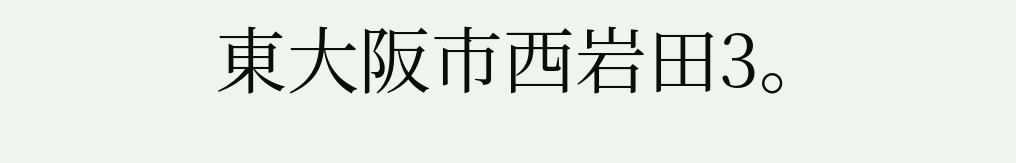東大阪市西岩田3。